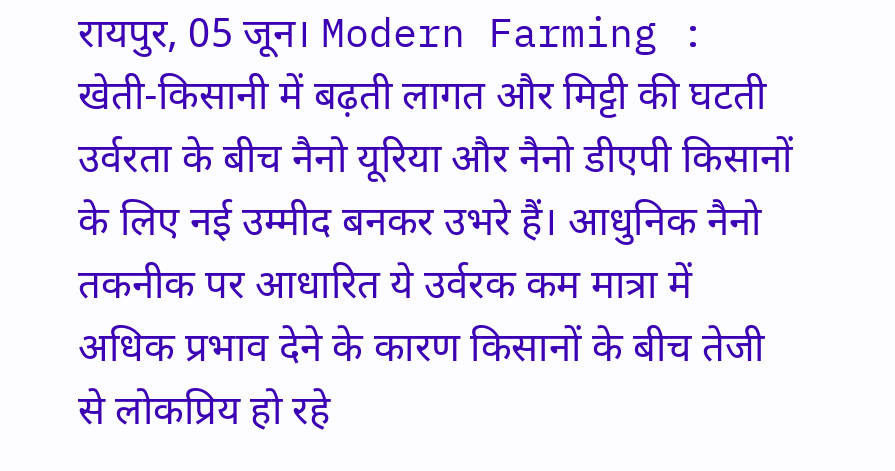रायपुर, 05 जून। Modern Farming : खेती-किसानी में बढ़ती लागत और मिट्टी की घटती उर्वरता के बीच नैनो यूरिया और नैनो डीएपी किसानों के लिए नई उम्मीद बनकर उभरे हैं। आधुनिक नैनो तकनीक पर आधारित ये उर्वरक कम मात्रा में अधिक प्रभाव देने के कारण किसानों के बीच तेजी से लोकप्रिय हो रहे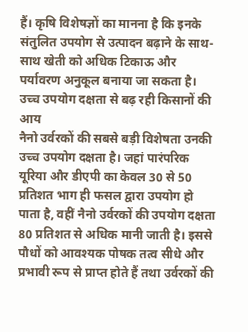हैं। कृषि विशेषज्ञों का मानना है कि इनके संतुलित उपयोग से उत्पादन बढ़ाने के साथ-साथ खेती को अधिक टिकाऊ और पर्यावरण अनुकूल बनाया जा सकता है।
उच्च उपयोग दक्षता से बढ़ रही किसानों की आय
नैनो उर्वरकों की सबसे बड़ी विशेषता उनकी उच्च उपयोग दक्षता है। जहां पारंपरिक यूरिया और डीएपी का केवल 30 से 50 प्रतिशत भाग ही फसल द्वारा उपयोग हो पाता है, वहीं नैनो उर्वरकों की उपयोग दक्षता 80 प्रतिशत से अधिक मानी जाती है। इससे पौधों को आवश्यक पोषक तत्व सीधे और प्रभावी रूप से प्राप्त होते हैं तथा उर्वरकों की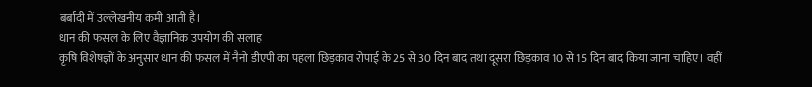बर्बादी में उल्लेखनीय कमी आती है।
धान की फसल के लिए वैज्ञानिक उपयोग की सलाह
कृषि विशेषज्ञों के अनुसार धान की फसल में नैनो डीएपी का पहला छिड़काव रोपाई के 25 से 30 दिन बाद तथा दूसरा छिड़काव 10 से 15 दिन बाद किया जाना चाहिए। वहीं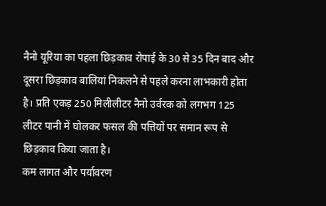नैनो यूरिया का पहला छिड़काव रोपाई के 30 से 35 दिन बाद और दूसरा छिड़काव बालियां निकलने से पहले करना लाभकारी होता है। प्रति एकड़ 250 मिलीलीटर नैनो उर्वरक को लगभग 125 लीटर पानी में घोलकर फसल की पत्तियों पर समान रूप से छिड़काव किया जाता है।
कम लागत और पर्यावरण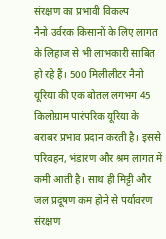संरक्षण का प्रभावी विकल्प
नैनो उर्वरक किसानों के लिए लागत के लिहाज से भी लाभकारी साबित हो रहे हैं। 500 मिलीलीटर नैनो यूरिया की एक बोतल लगभग 45 किलोग्राम पारंपरिक यूरिया के बराबर प्रभाव प्रदान करती है। इससे परिवहन, भंडारण और श्रम लागत में कमी आती है। साथ ही मिट्टी और जल प्रदूषण कम होने से पर्यावरण संरक्षण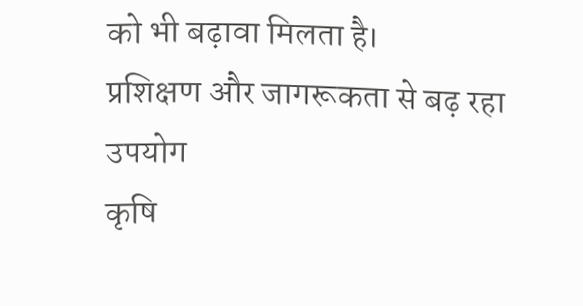को भी बढ़ावा मिलता है।
प्रशिक्षण और जागरूकता से बढ़ रहा उपयोग
कृषि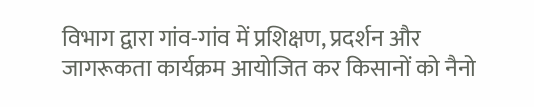विभाग द्वारा गांव-गांव में प्रशिक्षण, प्रदर्शन और जागरूकता कार्यक्रम आयोजित कर किसानों को नैनो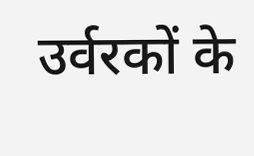उर्वरकों के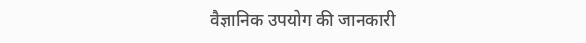वैज्ञानिक उपयोग की जानकारी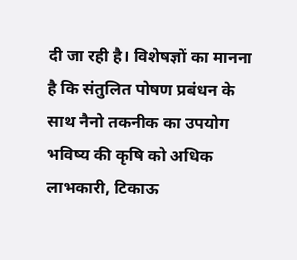दी जा रही है। विशेषज्ञों का मानना है कि संतुलित पोषण प्रबंधन के साथ नैनो तकनीक का उपयोग भविष्य की कृषि को अधिक लाभकारी, टिकाऊ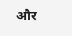और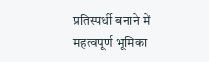प्रतिस्पर्धी बनाने में महत्वपूर्ण भूमिका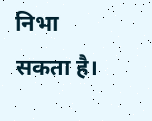निभा सकता है।